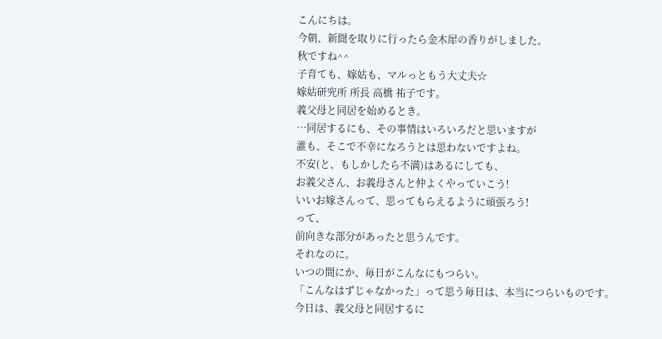こんにちは。
今朝、新聞を取りに行ったら金木犀の香りがしました。
秋ですね^^
子育ても、嫁姑も、マルっともう大丈夫☆
嫁姑研究所 所長 高橋 祐子です。
義父母と同居を始めるとき。
…同居するにも、その事情はいろいろだと思いますが
誰も、そこで不幸になろうとは思わないですよね。
不安(と、もしかしたら不満)はあるにしても、
お義父さん、お義母さんと仲よくやっていこう!
いいお嫁さんって、思ってもらえるように頑張ろう!
って、
前向きな部分があったと思うんです。
それなのに。
いつの間にか、毎日がこんなにもつらい。
「こんなはずじゃなかった」って思う毎日は、本当につらいものです。
今日は、義父母と同居するに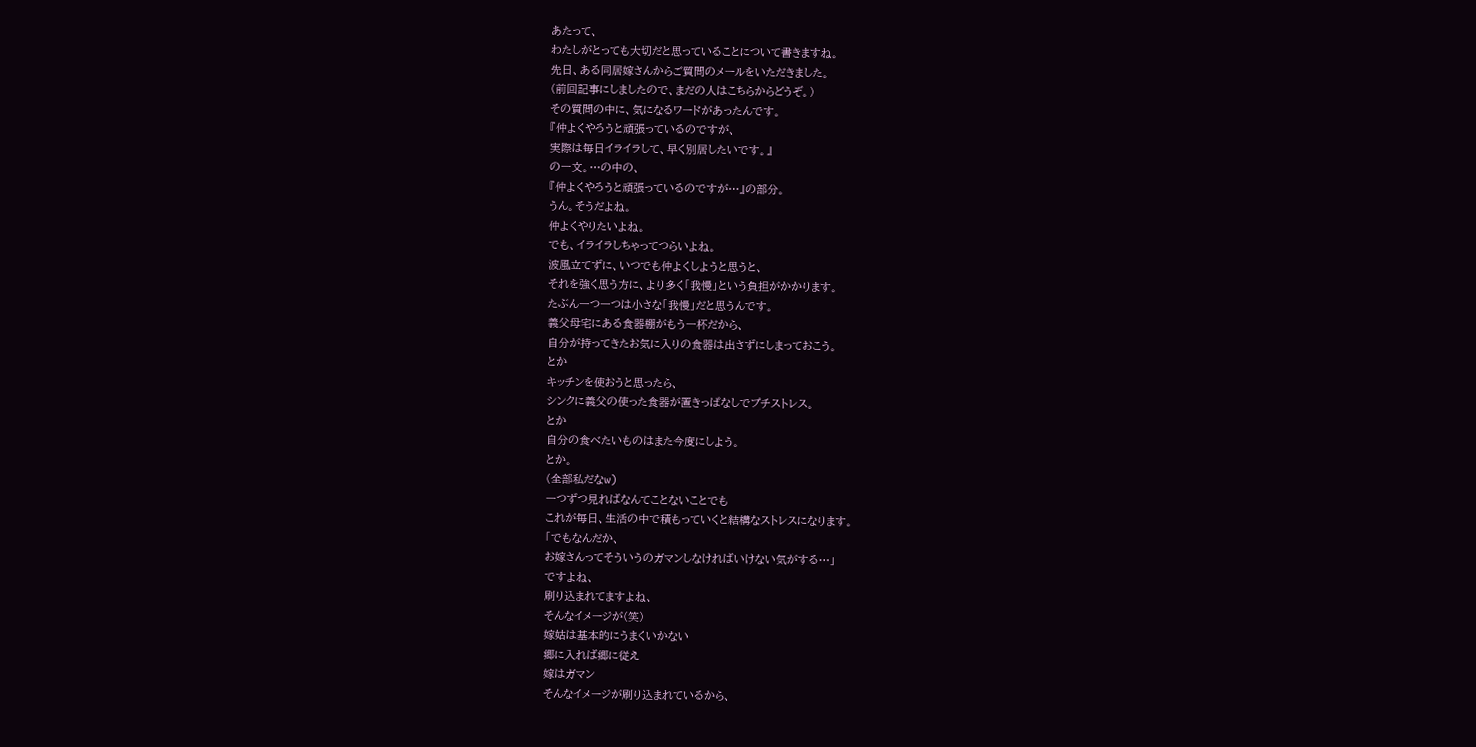あたって、
わたしがとっても大切だと思っていることについて書きますね。
先日、ある同居嫁さんからご質問のメールをいただきました。
(前回記事にしましたので、まだの人はこちらからどうぞ。)
その質問の中に、気になるワードがあったんです。
『仲よくやろうと頑張っているのですが、
実際は毎日イライラして、早く別居したいです。』
の一文。…の中の、
『仲よくやろうと頑張っているのですが…』の部分。
うん。そうだよね。
仲よくやりたいよね。
でも、イライラしちゃってつらいよね。
波風立てずに、いつでも仲よくしようと思うと、
それを強く思う方に、より多く「我慢」という負担がかかります。
たぶん一つ一つは小さな「我慢」だと思うんです。
義父母宅にある食器棚がもう一杯だから、
自分が持ってきたお気に入りの食器は出さずにしまっておこう。
とか
キッチンを使おうと思ったら、
シンクに義父の使った食器が置きっぱなしでプチストレス。
とか
自分の食べたいものはまた今度にしよう。
とか。
(全部私だなw)
一つずつ見ればなんてことないことでも
これが毎日、生活の中で積もっていくと結構なストレスになります。
「でもなんだか、
お嫁さんってそういうのガマンしなければいけない気がする…」
ですよね、
刷り込まれてますよね、
そんなイメージが(笑)
嫁姑は基本的にうまくいかない
郷に入れば郷に従え
嫁はガマン
そんなイメージが刷り込まれているから、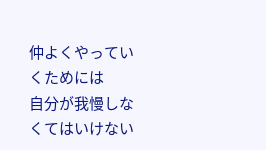仲よくやっていくためには
自分が我慢しなくてはいけない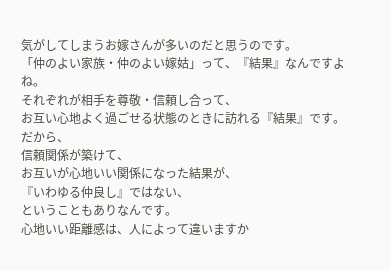気がしてしまうお嫁さんが多いのだと思うのです。
「仲のよい家族・仲のよい嫁姑」って、『結果』なんですよね。
それぞれが相手を尊敬・信頼し合って、
お互い心地よく過ごせる状態のときに訪れる『結果』です。
だから、
信頼関係が築けて、
お互いが心地いい関係になった結果が、
『いわゆる仲良し』ではない、
ということもありなんです。
心地いい距離感は、人によって違いますか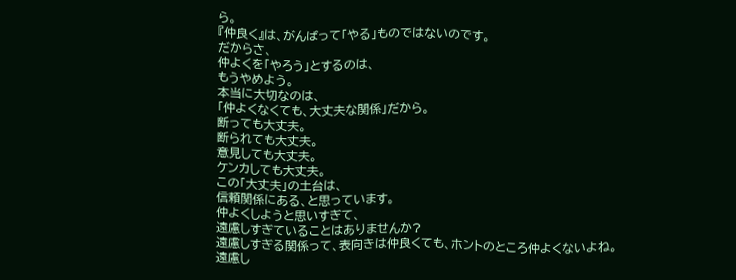ら。
『仲良く』は、がんばって「やる」ものではないのです。
だからさ、
仲よくを「やろう」とするのは、
もうやめよう。
本当に大切なのは、
「仲よくなくても、大丈夫な関係」だから。
断っても大丈夫。
断られても大丈夫。
意見しても大丈夫。
ケンカしても大丈夫。
この「大丈夫」の土台は、
信頼関係にある、と思っています。
仲よくしようと思いすぎて、
遠慮しすぎていることはありませんか?
遠慮しすぎる関係って、表向きは仲良くても、ホントのところ仲よくないよね。
遠慮し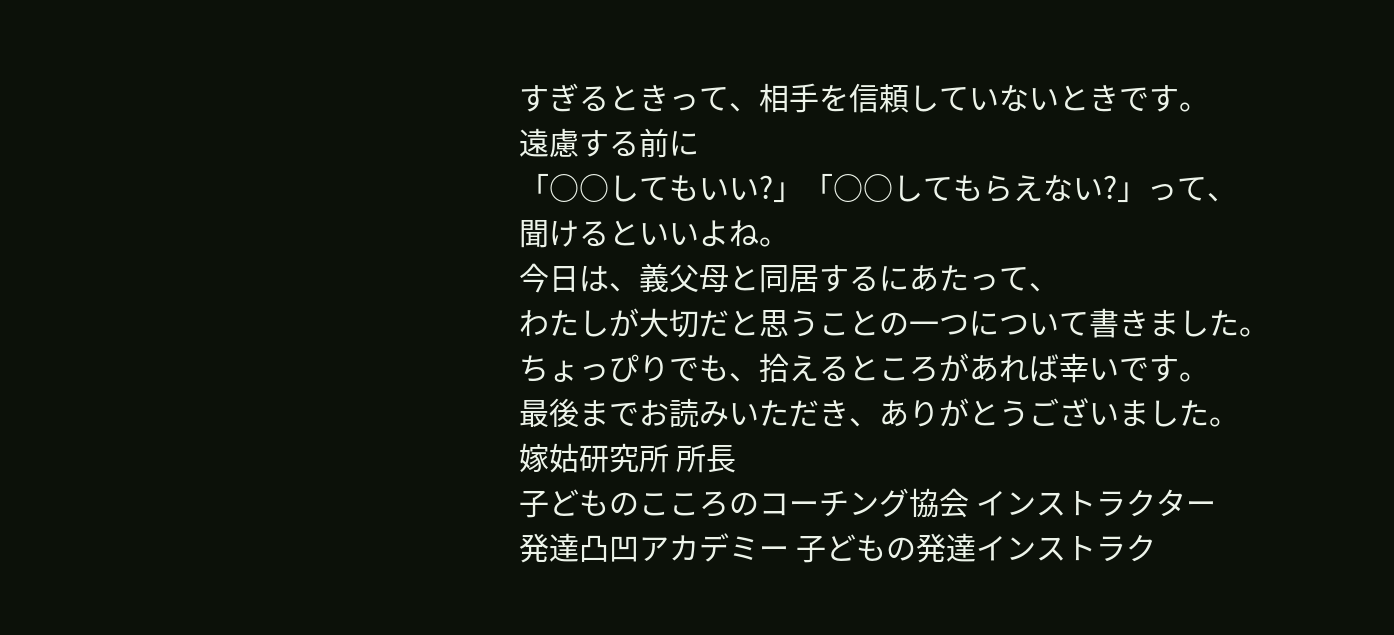すぎるときって、相手を信頼していないときです。
遠慮する前に
「○○してもいい?」「○○してもらえない?」って、
聞けるといいよね。
今日は、義父母と同居するにあたって、
わたしが大切だと思うことの一つについて書きました。
ちょっぴりでも、拾えるところがあれば幸いです。
最後までお読みいただき、ありがとうございました。
嫁姑研究所 所長
子どものこころのコーチング協会 インストラクター
発達凸凹アカデミー 子どもの発達インストラク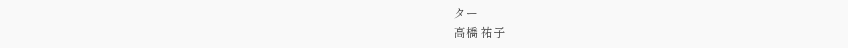ター
高橋 祐子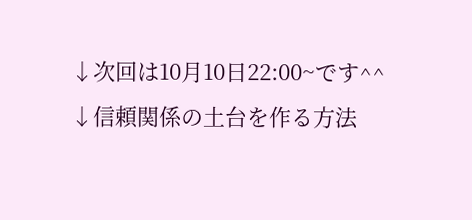↓次回は10月10日22:00~です^^
↓信頼関係の土台を作る方法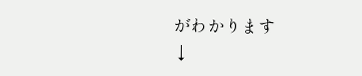がわかります
↓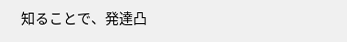知ることで、発達凸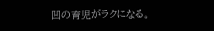凹の育児がラクになる。